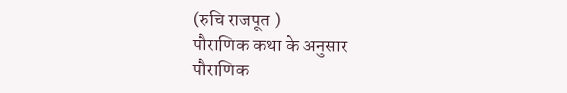(रुचि राजपूत )
पौराणिक कथा के अनुसार
पौराणिक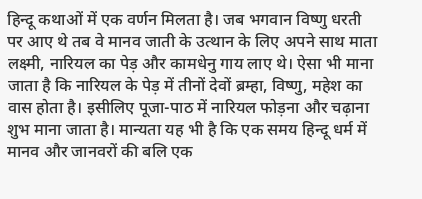हिन्दू कथाओं में एक वर्णन मिलता है। जब भगवान विष्णु धरती पर आए थे तब वे मानव जाती के उत्थान के लिए अपने साथ माता लक्ष्मी, नारियल का पेड़ और कामधेनु गाय लाए थे। ऐसा भी माना जाता है कि नारियल के पेड़ में तीनों देवों ब्रम्हा, विष्णु, महेश का वास होता है। इसीलिए पूजा-पाठ में नारियल फोड़ना और चढ़ाना शुभ माना जाता है। मान्यता यह भी है कि एक समय हिन्दू धर्म में मानव और जानवरों की बलि एक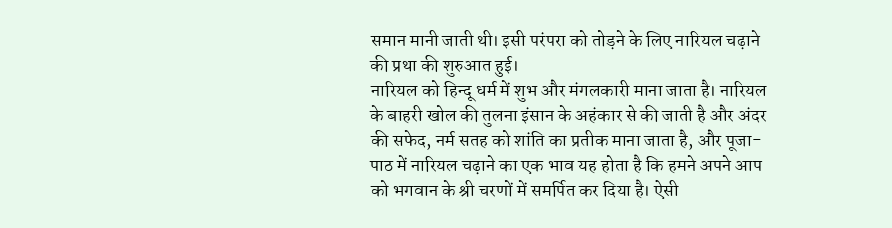समान मानी जाती थी। इसी परंपरा को तोड़ने के लिए नारियल चढ़ाने की प्रथा की शुरुआत हुई।
नारियल को हिन्दू धर्म में शुभ और मंगलकारी माना जाता है। नारियल के बाहरी खोल की तुलना इंसान के अहंकार से की जाती है और अंदर की सफेद, नर्म सतह को शांति का प्रतीक माना जाता है, और पूजा-पाठ में नारियल चढ़ाने का एक भाव यह होता है कि हमने अपने आप को भगवान के श्री चरणों में समर्पित कर दिया है। ऐसी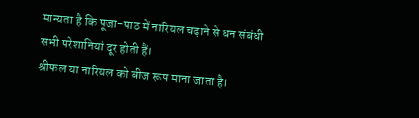मान्यता है कि पूजा-पाठ में नारियल चढ़ाने से धन संबंधी सभी परेशानियां दूर होती हैं।
श्रीफल या नारियल को बीज रूप माना जाता है।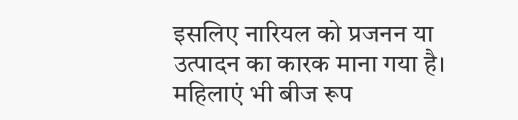इसलिए नारियल को प्रजनन या उत्पादन का कारक माना गया है। महिलाएं भी बीज रूप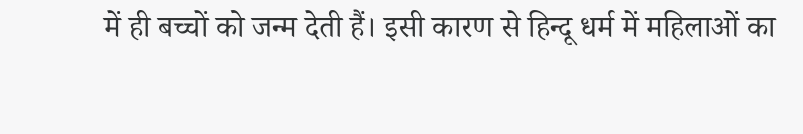में ही बच्चों को जन्म देती हैं। इसी कारण से हिन्दू धर्म में महिलाओं का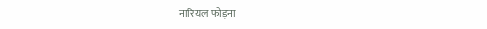नारियल फोड़ना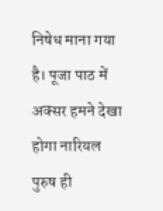निषेध माना गया है। पूजा पाठ में अक्सर हमने देखा होगा नारियल पुरुष ही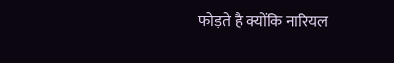फोड़ते है क्योंकि नारियल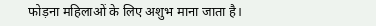फोड़ना महिलाओं के लिए अशुभ माना जाता है।